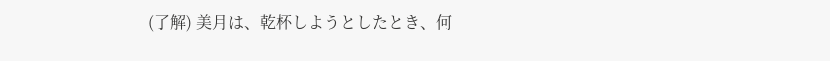(了解) 美月は、乾杯しようとしたとき、何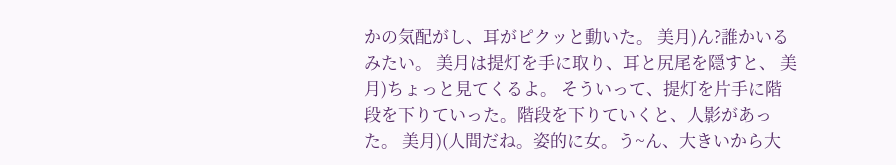かの気配がし、耳がピクッと動いた。 美月)ん?誰かいるみたい。 美月は提灯を手に取り、耳と尻尾を隠すと、 美月)ちょっと見てくるよ。 そういって、提灯を片手に階段を下りていった。階段を下りていくと、人影があった。 美月)(人間だね。姿的に女。う~ん、大きいから大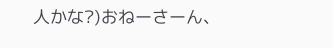人かな?)おねーさーん、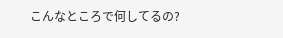こんなところで何してるの?